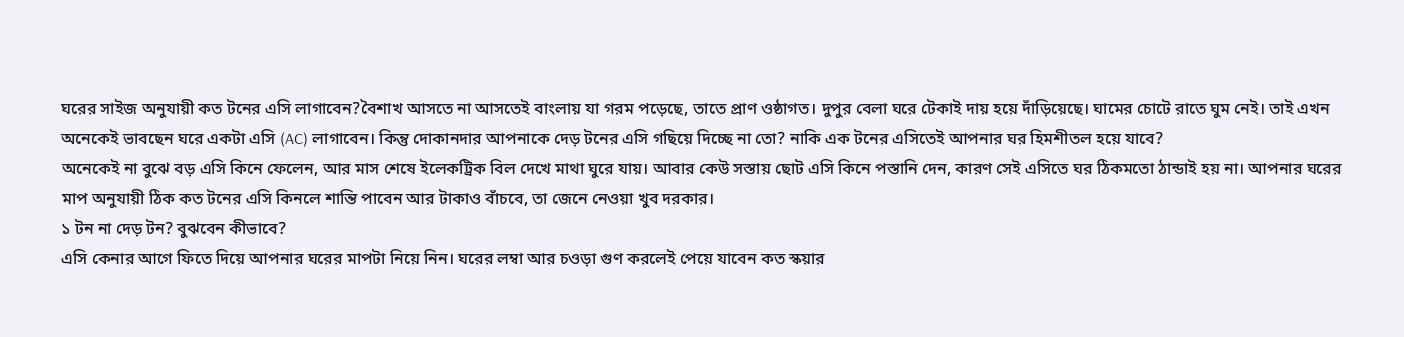ঘরের সাইজ অনুযায়ী কত টনের এসি লাগাবেন?বৈশাখ আসতে না আসতেই বাংলায় যা গরম পড়েছে, তাতে প্রাণ ওষ্ঠাগত। দুপুর বেলা ঘরে টেকাই দায় হয়ে দাঁড়িয়েছে। ঘামের চোটে রাতে ঘুম নেই। তাই এখন অনেকেই ভাবছেন ঘরে একটা এসি (AC) লাগাবেন। কিন্তু দোকানদার আপনাকে দেড় টনের এসি গছিয়ে দিচ্ছে না তো? নাকি এক টনের এসিতেই আপনার ঘর হিমশীতল হয়ে যাবে?
অনেকেই না বুঝে বড় এসি কিনে ফেলেন, আর মাস শেষে ইলেকট্রিক বিল দেখে মাথা ঘুরে যায়। আবার কেউ সস্তায় ছোট এসি কিনে পস্তানি দেন, কারণ সেই এসিতে ঘর ঠিকমতো ঠান্ডাই হয় না। আপনার ঘরের মাপ অনুযায়ী ঠিক কত টনের এসি কিনলে শান্তি পাবেন আর টাকাও বাঁচবে, তা জেনে নেওয়া খুব দরকার।
১ টন না দেড় টন? বুঝবেন কীভাবে?
এসি কেনার আগে ফিতে দিয়ে আপনার ঘরের মাপটা নিয়ে নিন। ঘরের লম্বা আর চওড়া গুণ করলেই পেয়ে যাবেন কত স্কয়ার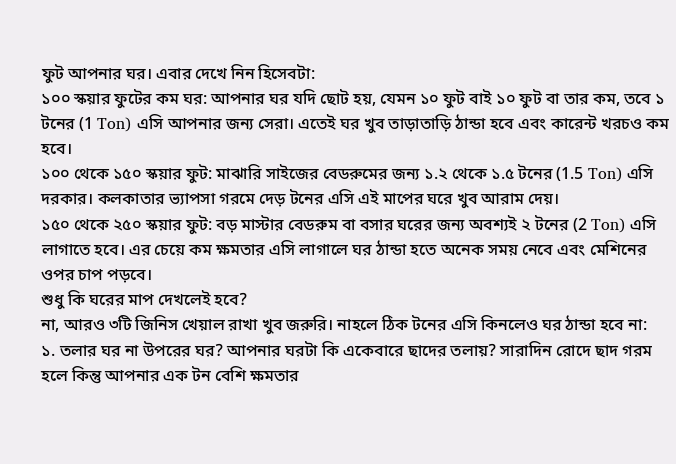ফুট আপনার ঘর। এবার দেখে নিন হিসেবটা:
১০০ স্কয়ার ফুটের কম ঘর: আপনার ঘর যদি ছোট হয়, যেমন ১০ ফুট বাই ১০ ফুট বা তার কম, তবে ১ টনের (1 Ton) এসি আপনার জন্য সেরা। এতেই ঘর খুব তাড়াতাড়ি ঠান্ডা হবে এবং কারেন্ট খরচও কম হবে।
১০০ থেকে ১৫০ স্কয়ার ফুট: মাঝারি সাইজের বেডরুমের জন্য ১.২ থেকে ১.৫ টনের (1.5 Ton) এসি দরকার। কলকাতার ভ্যাপসা গরমে দেড় টনের এসি এই মাপের ঘরে খুব আরাম দেয়।
১৫০ থেকে ২৫০ স্কয়ার ফুট: বড় মাস্টার বেডরুম বা বসার ঘরের জন্য অবশ্যই ২ টনের (2 Ton) এসি লাগাতে হবে। এর চেয়ে কম ক্ষমতার এসি লাগালে ঘর ঠান্ডা হতে অনেক সময় নেবে এবং মেশিনের ওপর চাপ পড়বে।
শুধু কি ঘরের মাপ দেখলেই হবে?
না, আরও ৩টি জিনিস খেয়াল রাখা খুব জরুরি। নাহলে ঠিক টনের এসি কিনলেও ঘর ঠান্ডা হবে না:
১. তলার ঘর না উপরের ঘর? আপনার ঘরটা কি একেবারে ছাদের তলায়? সারাদিন রোদে ছাদ গরম হলে কিন্তু আপনার এক টন বেশি ক্ষমতার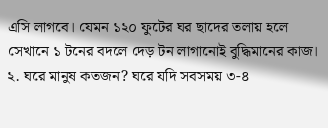এসি লাগবে। যেমন ১২০ ফুটের ঘর ছাদের তলায় হলে সেখানে ১ টনের বদলে দেড় টন লাগানোই বুদ্ধিমানের কাজ।
২. ঘরে মানুষ কতজন? ঘরে যদি সবসময় ৩-৪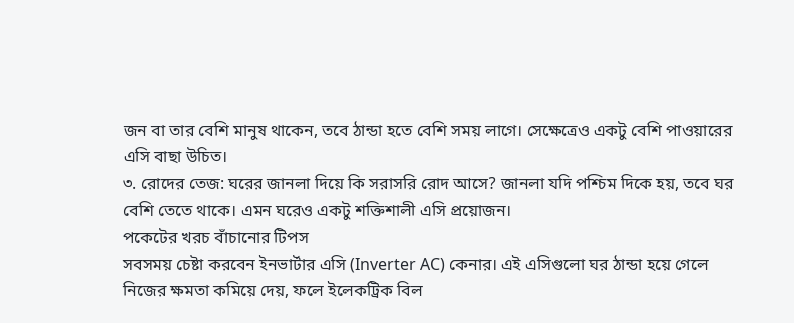জন বা তার বেশি মানুষ থাকেন, তবে ঠান্ডা হতে বেশি সময় লাগে। সেক্ষেত্রেও একটু বেশি পাওয়ারের এসি বাছা উচিত।
৩. রোদের তেজ: ঘরের জানলা দিয়ে কি সরাসরি রোদ আসে? জানলা যদি পশ্চিম দিকে হয়, তবে ঘর বেশি তেতে থাকে। এমন ঘরেও একটু শক্তিশালী এসি প্রয়োজন।
পকেটের খরচ বাঁচানোর টিপস
সবসময় চেষ্টা করবেন ইনভার্টার এসি (Inverter AC) কেনার। এই এসিগুলো ঘর ঠান্ডা হয়ে গেলে নিজের ক্ষমতা কমিয়ে দেয়, ফলে ইলেকট্রিক বিল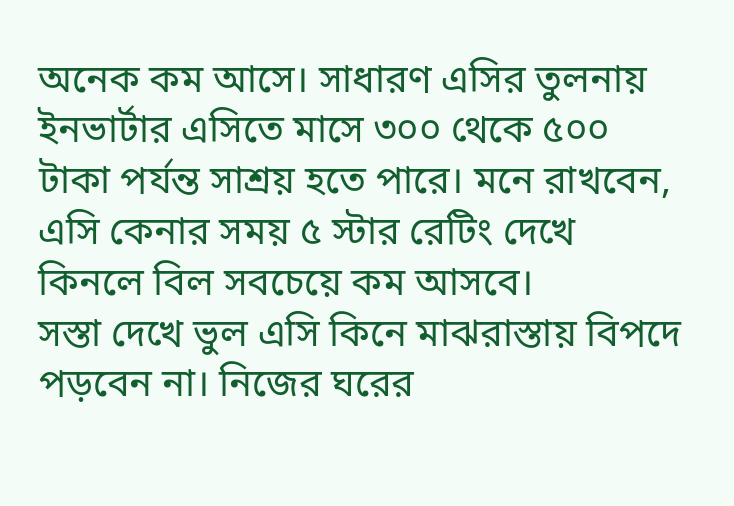অনেক কম আসে। সাধারণ এসির তুলনায় ইনভার্টার এসিতে মাসে ৩০০ থেকে ৫০০ টাকা পর্যন্ত সাশ্রয় হতে পারে। মনে রাখবেন, এসি কেনার সময় ৫ স্টার রেটিং দেখে কিনলে বিল সবচেয়ে কম আসবে।
সস্তা দেখে ভুল এসি কিনে মাঝরাস্তায় বিপদে পড়বেন না। নিজের ঘরের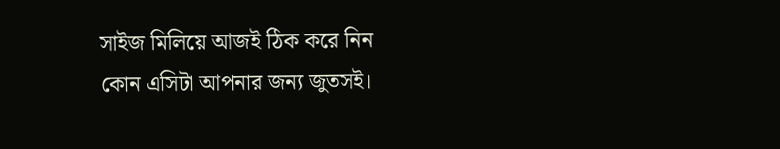সাইজ মিলিয়ে আজই ঠিক করে নিন কোন এসিটা আপনার জন্য জুতসই।